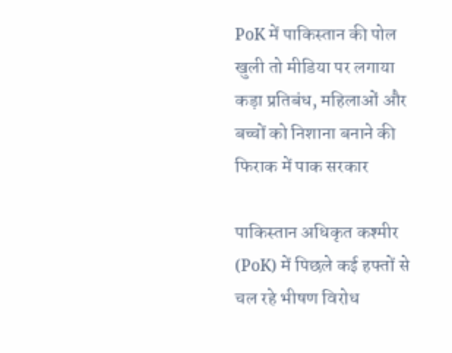PoK में पाकिस्तान की पोल खुली तो मीडिया पर लगाया कड़ा प्रतिबंध, महिलाओं और बच्चों को निशाना बनाने की फिराक में पाक सरकार

पाकिस्तान अधिकृत कश्मीर (PoK) में पिछले कई हफ्तों से चल रहे भीषण विरोध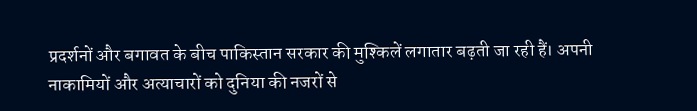प्रदर्शनों और बगावत के बीच पाकिस्तान सरकार की मुश्किलें लगातार बढ़ती जा रही हैं। अपनी नाकामियों और अत्याचारों को दुनिया की नजरों से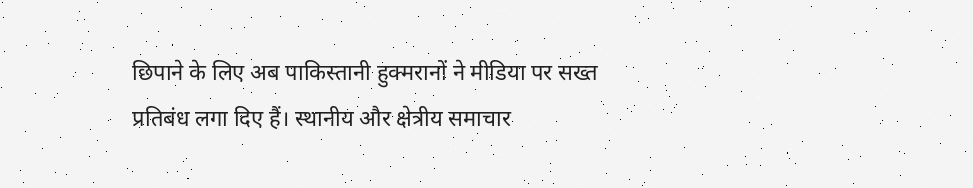छिपाने के लिए अब पाकिस्तानी हुक्मरानों ने मीडिया पर सख्त प्रतिबंध लगा दिए हैं। स्थानीय और क्षेत्रीय समाचार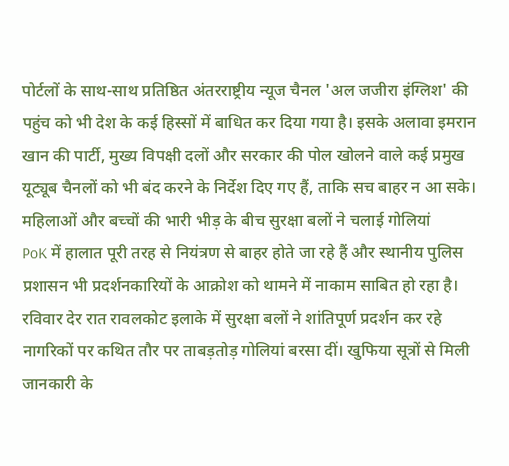पोर्टलों के साथ-साथ प्रतिष्ठित अंतरराष्ट्रीय न्यूज चैनल 'अल जजीरा इंग्लिश' की पहुंच को भी देश के कई हिस्सों में बाधित कर दिया गया है। इसके अलावा इमरान खान की पार्टी, मुख्य विपक्षी दलों और सरकार की पोल खोलने वाले कई प्रमुख यूट्यूब चैनलों को भी बंद करने के निर्देश दिए गए हैं, ताकि सच बाहर न आ सके।
महिलाओं और बच्चों की भारी भीड़ के बीच सुरक्षा बलों ने चलाई गोलियां
PoK में हालात पूरी तरह से नियंत्रण से बाहर होते जा रहे हैं और स्थानीय पुलिस प्रशासन भी प्रदर्शनकारियों के आक्रोश को थामने में नाकाम साबित हो रहा है। रविवार देर रात रावलकोट इलाके में सुरक्षा बलों ने शांतिपूर्ण प्रदर्शन कर रहे नागरिकों पर कथित तौर पर ताबड़तोड़ गोलियां बरसा दीं। खुफिया सूत्रों से मिली जानकारी के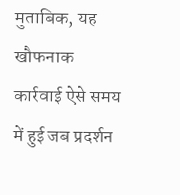मुताबिक, यह खौफनाक कार्रवाई ऐसे समय में हुई जब प्रदर्शन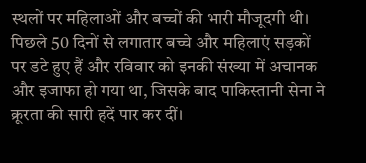स्थलों पर महिलाओं और बच्चों की भारी मौजूदगी थी। पिछले 50 दिनों से लगातार बच्चे और महिलाएं सड़कों पर डटे हुए हैं और रविवार को इनकी संख्या में अचानक और इजाफा हो गया था, जिसके बाद पाकिस्तानी सेना ने क्रूरता की सारी हदें पार कर दीं।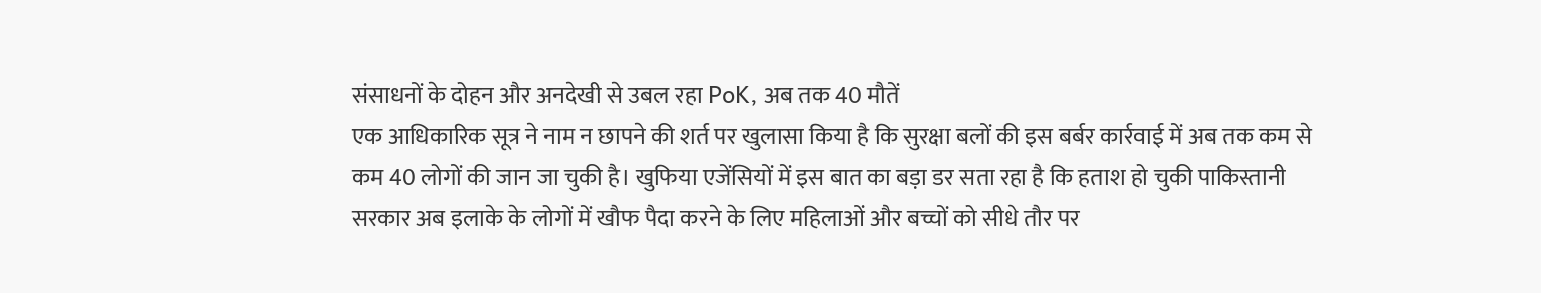संसाधनों के दोहन और अनदेखी से उबल रहा PoK, अब तक 40 मौतें
एक आधिकारिक सूत्र ने नाम न छापने की शर्त पर खुलासा किया है कि सुरक्षा बलों की इस बर्बर कार्रवाई में अब तक कम से कम 40 लोगों की जान जा चुकी है। खुफिया एजेंसियों में इस बात का बड़ा डर सता रहा है कि हताश हो चुकी पाकिस्तानी सरकार अब इलाके के लोगों में खौफ पैदा करने के लिए महिलाओं और बच्चों को सीधे तौर पर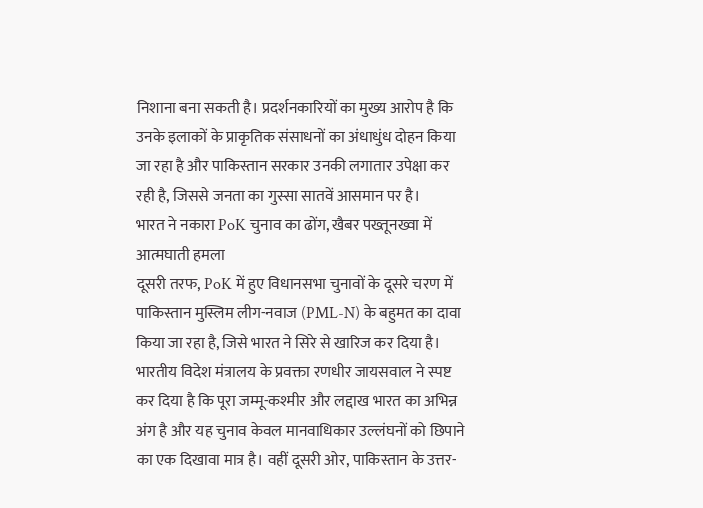निशाना बना सकती है। प्रदर्शनकारियों का मुख्य आरोप है कि उनके इलाकों के प्राकृतिक संसाधनों का अंधाधुंध दोहन किया जा रहा है और पाकिस्तान सरकार उनकी लगातार उपेक्षा कर रही है, जिससे जनता का गुस्सा सातवें आसमान पर है।
भारत ने नकारा PoK चुनाव का ढोंग, खैबर पख्तूनख्वा में आत्मघाती हमला
दूसरी तरफ, PoK में हुए विधानसभा चुनावों के दूसरे चरण में पाकिस्तान मुस्लिम लीग-नवाज (PML-N) के बहुमत का दावा किया जा रहा है, जिसे भारत ने सिरे से खारिज कर दिया है। भारतीय विदेश मंत्रालय के प्रवक्ता रणधीर जायसवाल ने स्पष्ट कर दिया है कि पूरा जम्मू-कश्मीर और लद्दाख भारत का अभिन्न अंग है और यह चुनाव केवल मानवाधिकार उल्लंघनों को छिपाने का एक दिखावा मात्र है। वहीं दूसरी ओर, पाकिस्तान के उत्तर-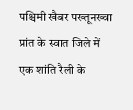पश्चिमी खैबर पख्तूनख्वा प्रांत के स्वात जिले में एक शांति रैली के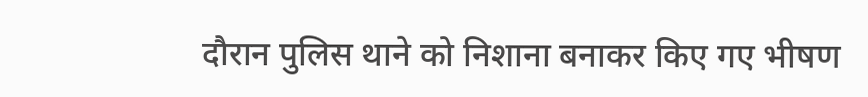दौरान पुलिस थाने को निशाना बनाकर किए गए भीषण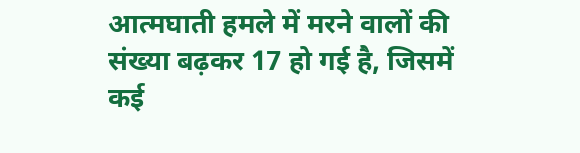आत्मघाती हमले में मरने वालों की संख्या बढ़कर 17 हो गई है, जिसमें कई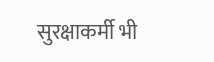सुरक्षाकर्मी भी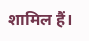शामिल हैं।